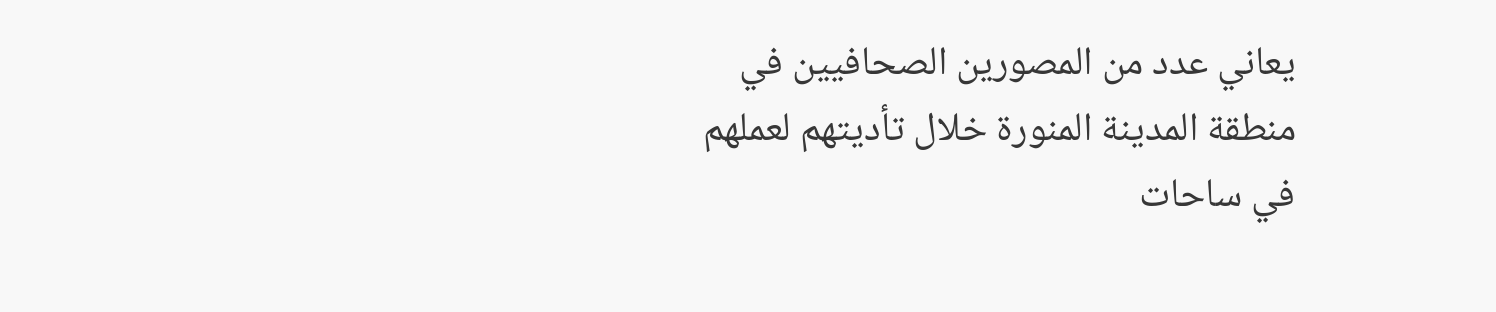يعاني عدد من المصورين الصحافيين في منطقة المدينة المنورة خلال تأديتهم لعملهم في ساحات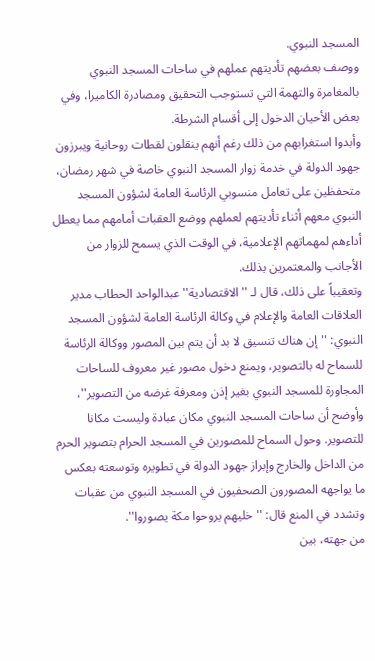المسجد النبوي.
ووصف بعضهم تأديتهم عملهم في ساحات المسجد النبوي بالمغامرة والتهمة التي تستوجب التحقيق ومصادرة الكاميرا، وفي بعض الأحيان الدخول إلى أقسام الشرطة.
وأبدوا استغرابهم من ذلك رغم أنهم ينقلون لقطات روحانية ويبرزون جهود الدولة في خدمة زوار المسجد النبوي خاصة في شهر رمضان، متحفظين على تعامل منسوبي الرئاسة العامة لشؤون المسجد النبوي معهم أثناء تأديتهم لعملهم ووضع العقبات أمامهم مما يعطل أداءهم لمهماتهم الإعلامية، في الوقت الذي يسمح للزوار من الأجانب والمعتمرين بذلك.
وتعقيباً على ذلك، قال لـ ''الاقتصادية'' عبدالواحد الحطاب مدير العلاقات العامة والإعلام في وكالة الرئاسة العامة لشؤون المسجد النبوي: ''إن هناك تنسيق لا بد أن يتم بين المصور ووكالة الرئاسة للسماح له بالتصوير، ويمنع دخول مصور غير معروف للساحات المجاورة للمسجد النبوي بغير إذن ومعرفة غرضه من التصوير''، وأوضح أن ساحات المسجد النبوي مكان عبادة وليست مكانا للتصوير. وحول السماح للمصورين في المسجد الحرام بتصوير الحرم من الداخل والخارج وإبراز جهود الدولة في تطويره وتوسعته بعكس ما يواجهه المصورون الصحفيون في المسجد النبوي من عقبات وتشدد في المنع قال: ''خليهم يروحوا مكة يصوروا''.
من جهته، بين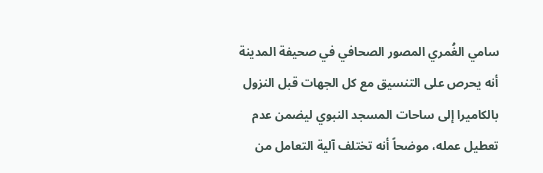سامي الغُمري المصور الصحافي في صحيفة المدينة أنه يحرص على التنسيق مع كل الجهات قبل النزول بالكاميرا إلى ساحات المسجد النبوي ليضمن عدم تعطيل عمله، موضحاً أنه تختلف آلية التعامل من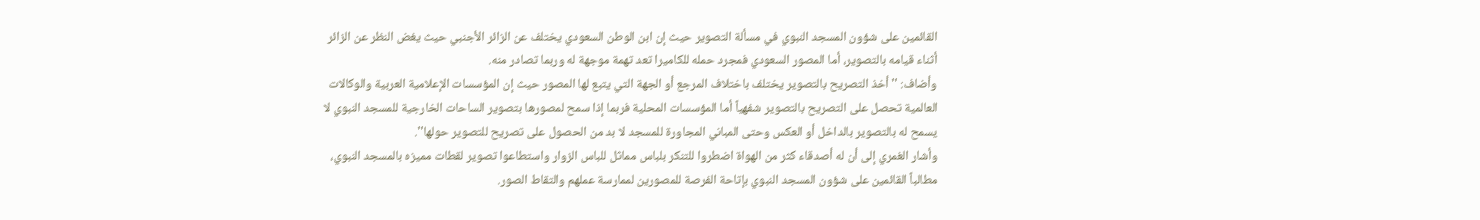القائمين على شؤون المسجد النبوي في مسألة التصوير حيث إن ابن الوطن السعودي يختلف عن الزائر الأجنبي حيث يغض النظر عن الزائر أثناء قيامه بالتصوير، أما المصور السعودي فمجرد حمله للكاميرا تعد تهمة موجهة له وربما تصادر منه.
وأضاف: '' أخذ التصريح بالتصوير يختلف باختلاف المرجع أو الجهة التي يتبع لها المصور حيث إن المؤسسات الإعلامية العربية والوكالات العالمية تحصل على التصريح بالتصوير شفهياً أما المؤسسات المحلية فربما إذا سمح لمصورها بتصوير الساحات الخارجية للمسجد النبوي لا يسمح له بالتصوير بالداخل أو العكس وحتى المباني المجاورة للمسجد لا بد من الحصول على تصريح للتصوير حولها''.
وأشار الغمري إلى أن له أصدقاء كثر من الهواة اضطروا للتنكر بلباس مماثل للباس الزوار واستطاعوا تصوير لقطات مميزه بالمسجد النبوي، مطالباً القائمين على شؤون المسجد النبوي بإتاحة الفرصة للمصورين لممارسة عملهم والتقاط الصور.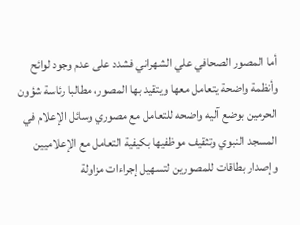أما المصور الصحافي علي الشهراني فشدد على عدم وجود لوائح وأنظمة واضحة يتعامل معها ويتقيد بها المصور، مطالبا رئاسة شؤون الحرمين بوضع آليه واضحه للتعامل مع مصوري وسائل الإعلام في المسجد النبوي وتثقيف موظفيها بكيفية التعامل مع الإعلاميين وإصدار بطاقات للمصورين لتسهيل إجراءات مزاولة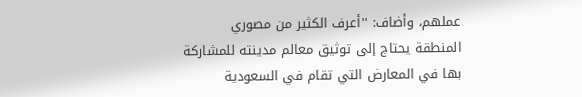عملهم، وأضاف: ''أعرف الكثير من مصوري المنطقة يحتاج إلى توثيق معالم مدينته للمشاركة بها في المعارض التي تقام في السعودية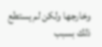وخارجها ولكن لم يستطع ذلك بسبب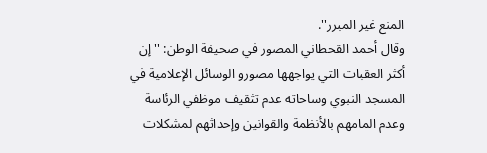المنع غير المبرر''.
وقال أحمد القحطاني المصور في صحيفة الوطن: ''إن أكثر العقبات التي يواجهها مصورو الوسائل الإعلامية في المسجد النبوي وساحاته عدم تثقيف موظفي الرئاسة وعدم المامهم بالأنظمة والقوانين وإحداثهم لمشكلات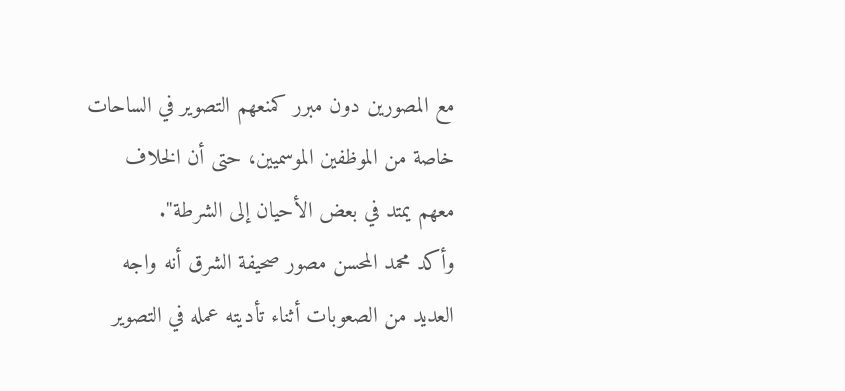مع المصورين دون مبرر كمنعهم التصوير في الساحات خاصة من الموظفين الموسميين، حتى أن الخلاف معهم يمتد في بعض الأحيان إلى الشرطة''.
وأكد محمد المحسن مصور صحيفة الشرق أنه واجه العديد من الصعوبات أثناء تأديته عمله في التصوير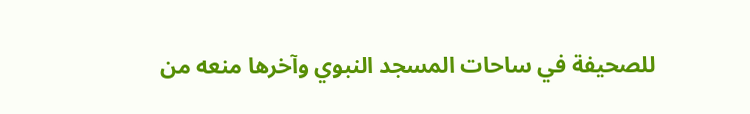للصحيفة في ساحات المسجد النبوي وآخرها منعه من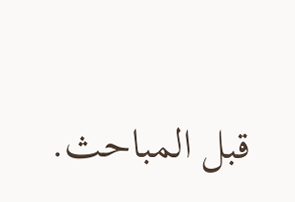قبل المباحث.